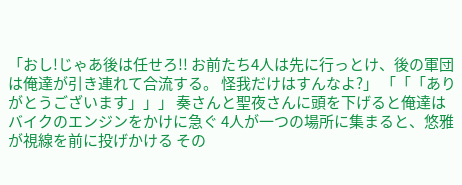「おし!じゃあ後は任せろ!! お前たち4人は先に行っとけ、後の軍団は俺達が引き連れて合流する。 怪我だけはすんなよ?」 「「「ありがとうございます」」」 奏さんと聖夜さんに頭を下げると俺達はバイクのエンジンをかけに急ぐ 4人が一つの場所に集まると、悠雅が視線を前に投げかける その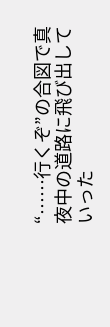“……行くぞ”の合図で真夜中の道路に飛び出していった